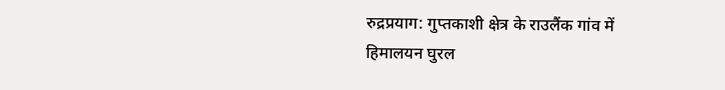रुद्रप्रयाग: गुप्तकाशी क्षेत्र के राउलैंक गांव में हिमालयन घुरल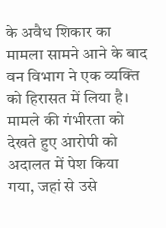के अवैध शिकार का मामला सामने आने के बाद वन विभाग ने एक व्यक्ति को हिरासत में लिया है। मामले की गंभीरता को देखते हुए आरोपी को अदालत में पेश किया गया, जहां से उसे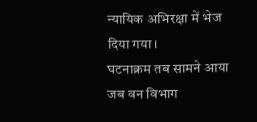न्यायिक अभिरक्षा में भेज दिया गया।
घटनाक्रम तब सामने आया जब वन विभाग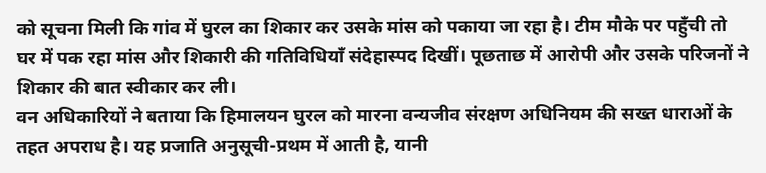को सूचना मिली कि गांव में घुरल का शिकार कर उसके मांस को पकाया जा रहा है। टीम मौके पर पहुँची तो घर में पक रहा मांस और शिकारी की गतिविधियाँ संदेहास्पद दिखीं। पूछताछ में आरोपी और उसके परिजनों ने शिकार की बात स्वीकार कर ली।
वन अधिकारियों ने बताया कि हिमालयन घुरल को मारना वन्यजीव संरक्षण अधिनियम की सख्त धाराओं के तहत अपराध है। यह प्रजाति अनुसूची-प्रथम में आती है, यानी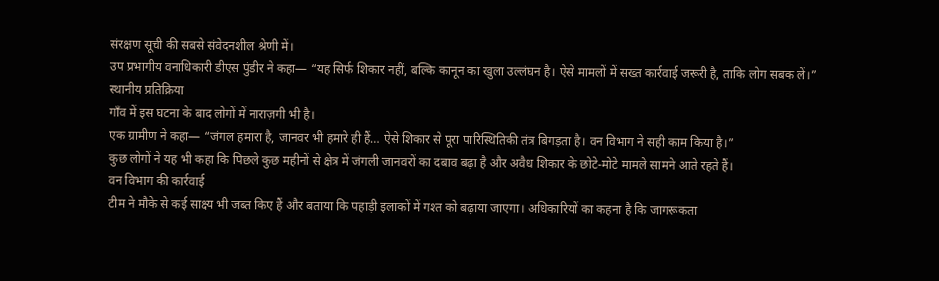संरक्षण सूची की सबसे संवेदनशील श्रेणी में।
उप प्रभागीय वनाधिकारी डीएस पुंडीर ने कहा— “यह सिर्फ शिकार नहीं, बल्कि कानून का खुला उल्लंघन है। ऐसे मामलों में सख्त कार्रवाई जरूरी है, ताकि लोग सबक लें।”
स्थानीय प्रतिक्रिया
गाँव में इस घटना के बाद लोगों में नाराज़गी भी है।
एक ग्रामीण ने कहा— “जंगल हमारा है, जानवर भी हमारे ही हैं… ऐसे शिकार से पूरा पारिस्थितिकी तंत्र बिगड़ता है। वन विभाग ने सही काम किया है।”
कुछ लोगों ने यह भी कहा कि पिछले कुछ महीनों से क्षेत्र में जंगली जानवरों का दबाव बढ़ा है और अवैध शिकार के छोटे-मोटे मामले सामने आते रहते हैं।
वन विभाग की कार्रवाई
टीम ने मौके से कई साक्ष्य भी जब्त किए हैं और बताया कि पहाड़ी इलाकों में गश्त को बढ़ाया जाएगा। अधिकारियों का कहना है कि जागरूकता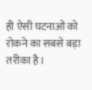ही ऐसी घटनाओं को रोकने का सबसे बड़ा तरीका है।